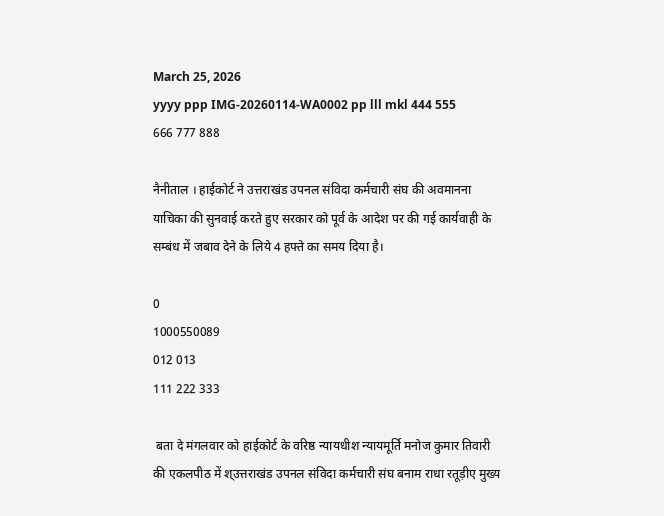March 25, 2026
yyyy ppp IMG-20260114-WA0002 pp lll mkl 444 555
666 777 888

नैनीताल । हाईकोर्ट ने उत्तराखंड उपनल संविदा कर्मचारी संघ की अवमानना याचिका की सुनवाई करते हुए सरकार को पूर्व के आदेश पर की गई कार्यवाही के सम्बंध में जबाव देने के लिये 4 हफ्ते का समय दिया है।

0
1000550089
012 013
111 222 333

 बता दे मंगलवार को हाईकोर्ट के वरिष्ठ न्यायधीश न्यायमूर्ति मनोज कुमार तिवारी की एकलपीठ में श्उत्तराखंड उपनल संविदा कर्मचारी संघ बनाम राधा रतूड़ीए मुख्य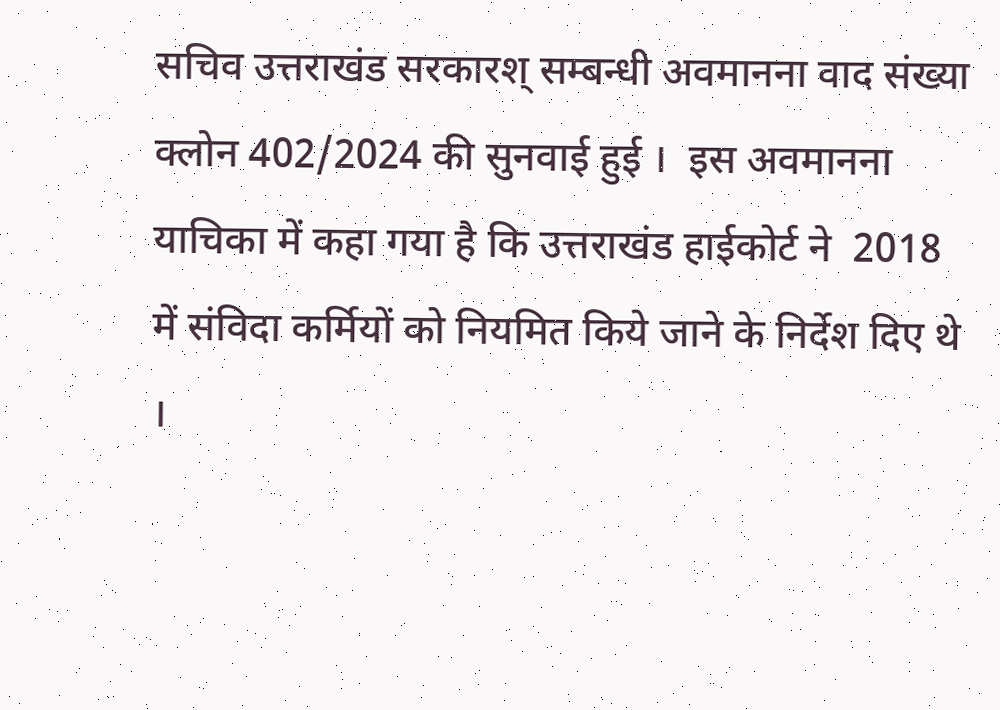सचिव उत्तराखंड सरकारश् सम्बन्धी अवमानना वाद संख्या क्लोन 402/2024 की सुनवाई हुई ।  इस अवमानना याचिका में कहा गया है कि उत्तराखंड हाईकोर्ट ने  2018 में संविदा कर्मियों को नियमित किये जाने के निर्देश दिए थे ।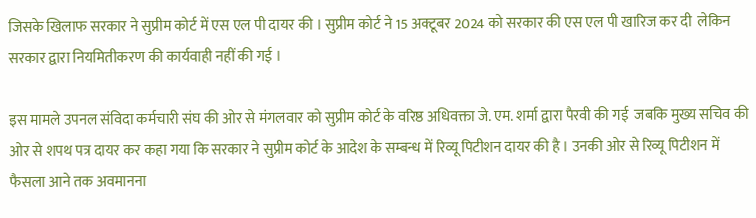जिसके खिलाफ सरकार ने सुप्रीम कोर्ट में एस एल पी दायर की । सुप्रीम कोर्ट ने 15 अक्टूबर 2024 को सरकार की एस एल पी खारिज कर दी  लेकिन सरकार द्वारा नियमितीकरण की कार्यवाही नहीं की गई ।

इस मामले उपनल संविदा कर्मचारी संघ की ओर से मंगलवार को सुप्रीम कोर्ट के वरिष्ठ अधिवक्ता जे. एम. शर्मा द्वारा पैरवी की गई  जबकि मुख्य सचिव की ओर से शपथ पत्र दायर कर कहा गया कि सरकार ने सुप्रीम कोर्ट के आदेश के सम्बन्ध में रिव्यू पिटीशन दायर की है । उनकी ओर से रिव्यू पिटीशन में फैसला आने तक अवमानना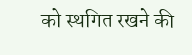को स्थगित रखने की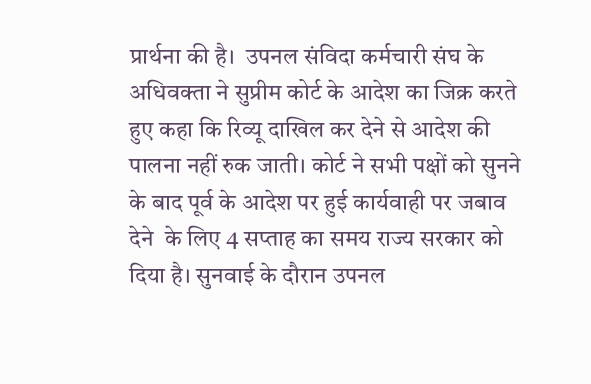प्रार्थना की है।  उपनल संविदा कर्मचारी संघ के अधिवक्ता ने सुप्रीम कोर्ट के आदेश का जिक्र करते हुए कहा कि रिव्यू दाखिल कर देने से आदेश की पालना नहीं रुक जाती। कोर्ट ने सभी पक्षों को सुनने के बाद पूर्व के आदेश पर हुई कार्यवाही पर जबाव देने  के लिए 4 सप्ताह का समय राज्य सरकार को दिया है। सुनवाई के दौरान उपनल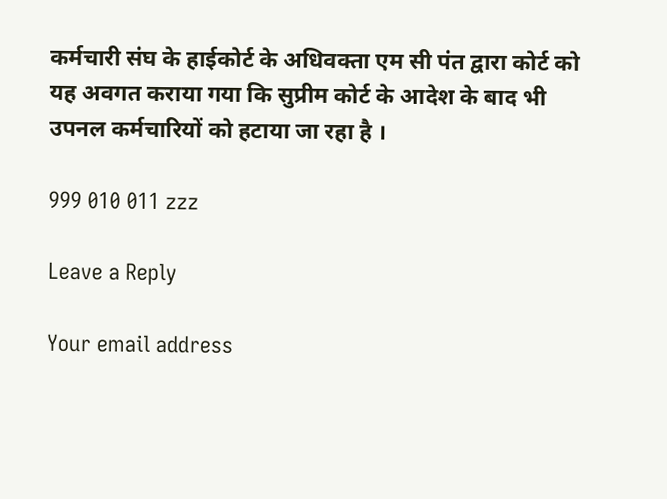कर्मचारी संघ के हाईकोर्ट के अधिवक्ता एम सी पंत द्वारा कोर्ट को यह अवगत कराया गया कि सुप्रीम कोर्ट के आदेश के बाद भी उपनल कर्मचारियों को हटाया जा रहा है ।

999 010 011 zzz

Leave a Reply

Your email address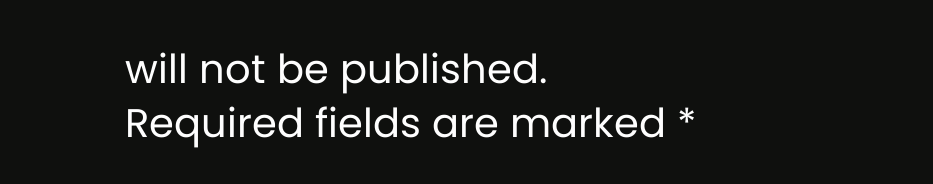will not be published. Required fields are marked *